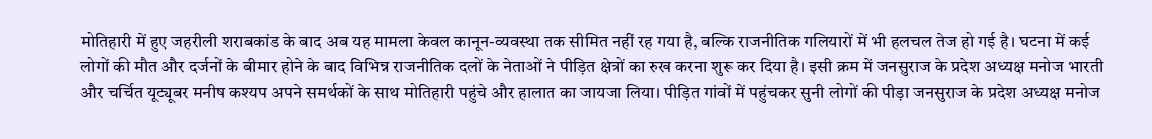मोतिहारी में हुए जहरीली शराबकांड के बाद अब यह मामला केवल कानून-व्यवस्था तक सीमित नहीं रह गया है, बल्कि राजनीतिक गलियारों में भी हलचल तेज हो गई है। घटना में कई लोगों की मौत और दर्जनों के बीमार होने के बाद विभिन्न राजनीतिक दलों के नेताओं ने पीड़ित क्षेत्रों का रुख करना शुरू कर दिया है। इसी क्रम में जनसुराज के प्रदेश अध्यक्ष मनोज भारती और चर्चित यूट्यूबर मनीष कश्यप अपने समर्थकों के साथ मोतिहारी पहुंचे और हालात का जायजा लिया। पीड़ित गांवों में पहुंचकर सुनी लोगों की पीड़ा जनसुराज के प्रदेश अध्यक्ष मनोज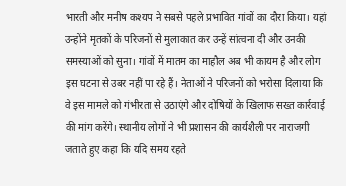भारती और मनीष कश्यप ने सबसे पहले प्रभावित गांवों का दौरा किया। यहां उन्होंने मृतकों के परिजनों से मुलाकात कर उन्हें सांत्वना दी और उनकी समस्याओं को सुना। गांवों में मातम का माहौल अब भी कायम है और लोग इस घटना से उबर नहीं पा रहे हैं। नेताओं ने परिजनों को भरोसा दिलाया कि वे इस मामले को गंभीरता से उठाएंगे और दोषियों के खिलाफ सख्त कार्रवाई की मांग करेंगे। स्थानीय लोगों ने भी प्रशासन की कार्यशैली पर नाराजगी जताते हुए कहा कि यदि समय रहते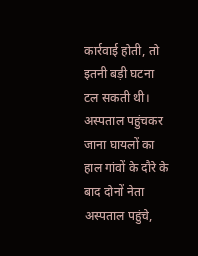कार्रवाई होती, तो इतनी बड़ी घटना टल सकती थी। अस्पताल पहुंचकर जाना घायलों का हाल गांवों के दौरे के बाद दोनों नेता अस्पताल पहुंचे,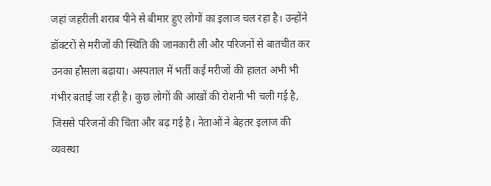जहां जहरीली शराब पीने से बीमार हुए लोगों का इलाज चल रहा है। उन्होंने डॉक्टरों से मरीजों की स्थिति की जानकारी ली और परिजनों से बातचीत कर उनका हौसला बढ़ाया। अस्पताल में भर्ती कई मरीजों की हालत अभी भी गंभीर बताई जा रही है। कुछ लोगों की आंखों की रोशनी भी चली गई है, जिससे परिजनों की चिंता और बढ़ गई है। नेताओं ने बेहतर इलाज की व्यवस्था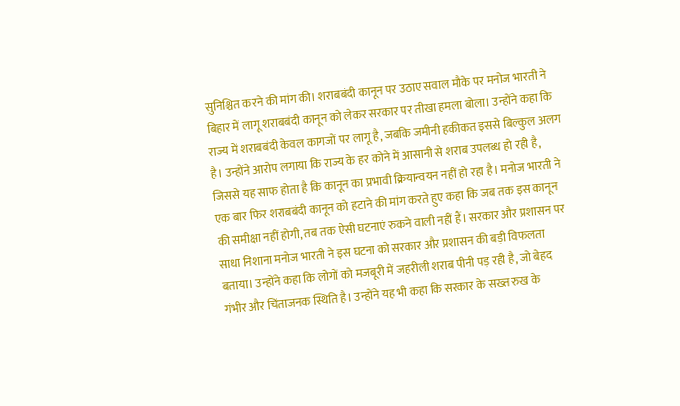सुनिश्चित करने की मांग की। शराबबंदी कानून पर उठाए सवाल मौके पर मनोज भारती ने बिहार में लागू शराबबंदी कानून को लेकर सरकार पर तीखा हमला बोला। उन्होंने कहा कि राज्य में शराबबंदी केवल कागजों पर लागू है, जबकि जमीनी हकीकत इससे बिल्कुल अलग है। उन्होंने आरोप लगाया कि राज्य के हर कोने में आसानी से शराब उपलब्ध हो रही है, जिससे यह साफ होता है कि कानून का प्रभावी क्रियान्वयन नहीं हो रहा है। मनोज भारती ने एक बार फिर शराबबंदी कानून को हटाने की मांग करते हुए कहा कि जब तक इस कानून की समीक्षा नहीं होगी, तब तक ऐसी घटनाएं रुकने वाली नहीं हैं। सरकार और प्रशासन पर साधा निशाना मनोज भारती ने इस घटना को सरकार और प्रशासन की बड़ी विफलता बताया। उन्होंने कहा कि लोगों को मजबूरी में जहरीली शराब पीनी पड़ रही है, जो बेहद गंभीर और चिंताजनक स्थिति है। उन्होंने यह भी कहा कि सरकार के सख्त रुख के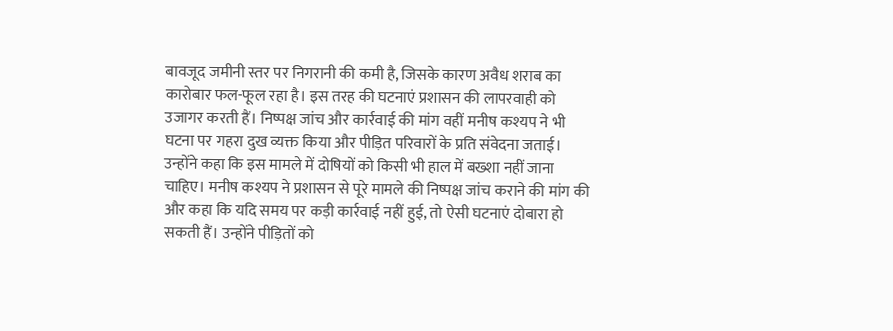बावजूद जमीनी स्तर पर निगरानी की कमी है, जिसके कारण अवैध शराब का कारोबार फल-फूल रहा है। इस तरह की घटनाएं प्रशासन की लापरवाही को उजागर करती हैं। निष्पक्ष जांच और कार्रवाई की मांग वहीं मनीष कश्यप ने भी घटना पर गहरा दुख व्यक्त किया और पीड़ित परिवारों के प्रति संवेदना जताई। उन्होंने कहा कि इस मामले में दोषियों को किसी भी हाल में बख्शा नहीं जाना चाहिए। मनीष कश्यप ने प्रशासन से पूरे मामले की निष्पक्ष जांच कराने की मांग की और कहा कि यदि समय पर कड़ी कार्रवाई नहीं हुई, तो ऐसी घटनाएं दोबारा हो सकती हैं। उन्होंने पीड़ितों को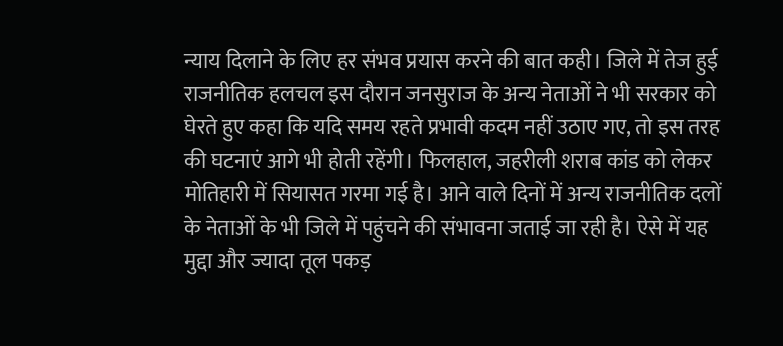न्याय दिलाने के लिए हर संभव प्रयास करने की बात कही। जिले में तेज हुई राजनीतिक हलचल इस दौरान जनसुराज के अन्य नेताओं ने भी सरकार को घेरते हुए कहा कि यदि समय रहते प्रभावी कदम नहीं उठाए गए, तो इस तरह की घटनाएं आगे भी होती रहेंगी। फिलहाल, जहरीली शराब कांड को लेकर मोतिहारी में सियासत गरमा गई है। आने वाले दिनों में अन्य राजनीतिक दलों के नेताओं के भी जिले में पहुंचने की संभावना जताई जा रही है। ऐसे में यह मुद्दा और ज्यादा तूल पकड़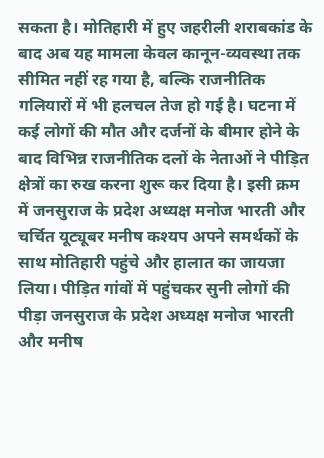सकता है। मोतिहारी में हुए जहरीली शराबकांड के बाद अब यह मामला केवल कानून-व्यवस्था तक सीमित नहीं रह गया है, बल्कि राजनीतिक गलियारों में भी हलचल तेज हो गई है। घटना में कई लोगों की मौत और दर्जनों के बीमार होने के बाद विभिन्न राजनीतिक दलों के नेताओं ने पीड़ित क्षेत्रों का रुख करना शुरू कर दिया है। इसी क्रम में जनसुराज के प्रदेश अध्यक्ष मनोज भारती और चर्चित यूट्यूबर मनीष कश्यप अपने समर्थकों के साथ मोतिहारी पहुंचे और हालात का जायजा लिया। पीड़ित गांवों में पहुंचकर सुनी लोगों की पीड़ा जनसुराज के प्रदेश अध्यक्ष मनोज भारती और मनीष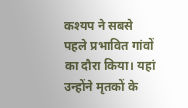कश्यप ने सबसे पहले प्रभावित गांवों का दौरा किया। यहां उन्होंने मृतकों के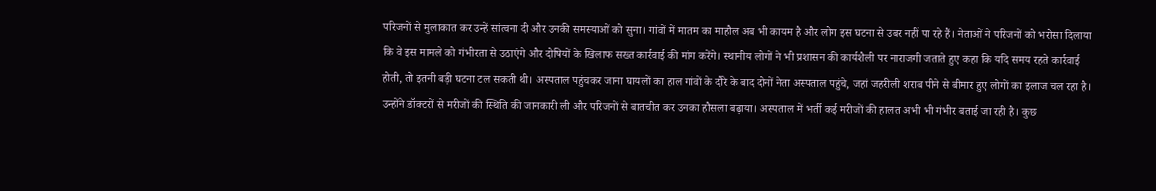परिजनों से मुलाकात कर उन्हें सांत्वना दी और उनकी समस्याओं को सुना। गांवों में मातम का माहौल अब भी कायम है और लोग इस घटना से उबर नहीं पा रहे हैं। नेताओं ने परिजनों को भरोसा दिलाया कि वे इस मामले को गंभीरता से उठाएंगे और दोषियों के खिलाफ सख्त कार्रवाई की मांग करेंगे। स्थानीय लोगों ने भी प्रशासन की कार्यशैली पर नाराजगी जताते हुए कहा कि यदि समय रहते कार्रवाई होती, तो इतनी बड़ी घटना टल सकती थी। अस्पताल पहुंचकर जाना घायलों का हाल गांवों के दौरे के बाद दोनों नेता अस्पताल पहुंचे, जहां जहरीली शराब पीने से बीमार हुए लोगों का इलाज चल रहा है। उन्होंने डॉक्टरों से मरीजों की स्थिति की जानकारी ली और परिजनों से बातचीत कर उनका हौसला बढ़ाया। अस्पताल में भर्ती कई मरीजों की हालत अभी भी गंभीर बताई जा रही है। कुछ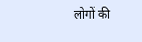लोगों की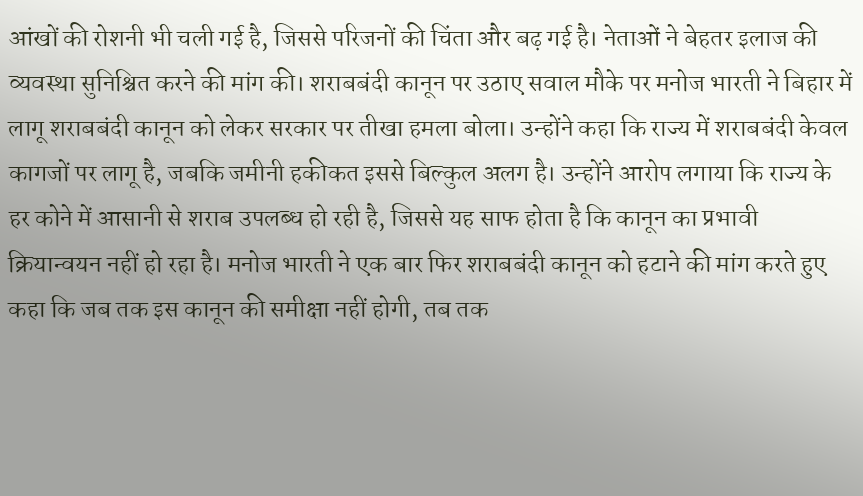आंखों की रोशनी भी चली गई है, जिससे परिजनों की चिंता और बढ़ गई है। नेताओं ने बेहतर इलाज की व्यवस्था सुनिश्चित करने की मांग की। शराबबंदी कानून पर उठाए सवाल मौके पर मनोज भारती ने बिहार में लागू शराबबंदी कानून को लेकर सरकार पर तीखा हमला बोला। उन्होंने कहा कि राज्य में शराबबंदी केवल कागजों पर लागू है, जबकि जमीनी हकीकत इससे बिल्कुल अलग है। उन्होंने आरोप लगाया कि राज्य के हर कोने में आसानी से शराब उपलब्ध हो रही है, जिससे यह साफ होता है कि कानून का प्रभावी क्रियान्वयन नहीं हो रहा है। मनोज भारती ने एक बार फिर शराबबंदी कानून को हटाने की मांग करते हुए कहा कि जब तक इस कानून की समीक्षा नहीं होगी, तब तक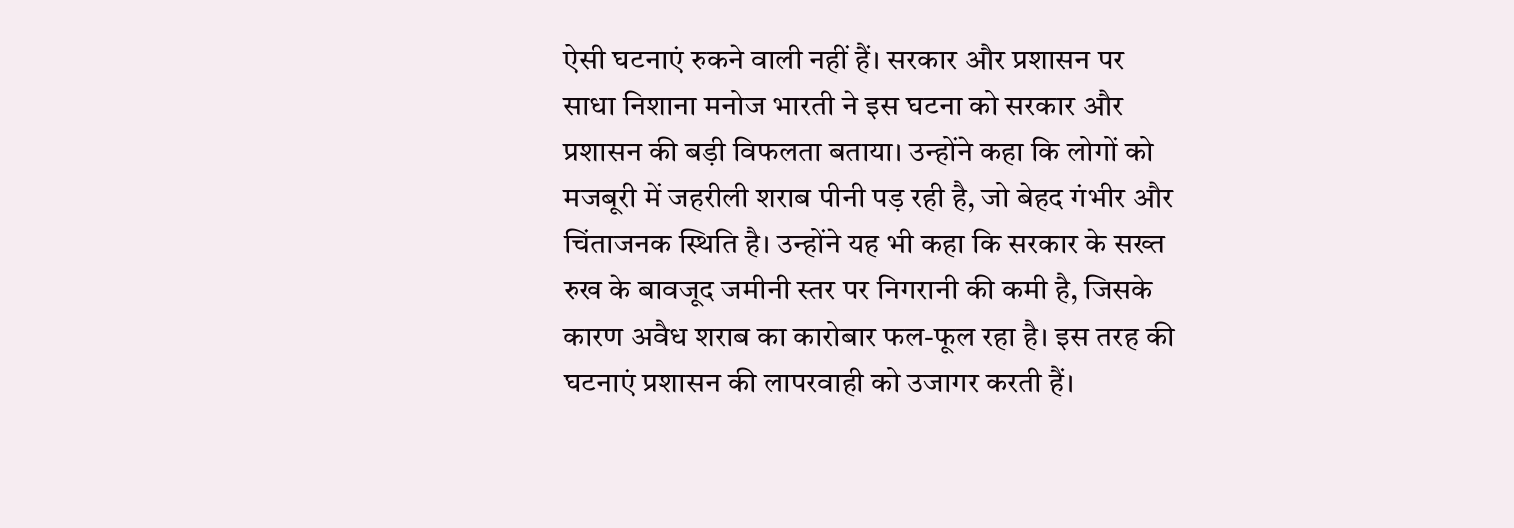ऐसी घटनाएं रुकने वाली नहीं हैं। सरकार और प्रशासन पर साधा निशाना मनोज भारती ने इस घटना को सरकार और प्रशासन की बड़ी विफलता बताया। उन्होंने कहा कि लोगों को मजबूरी में जहरीली शराब पीनी पड़ रही है, जो बेहद गंभीर और चिंताजनक स्थिति है। उन्होंने यह भी कहा कि सरकार के सख्त रुख के बावजूद जमीनी स्तर पर निगरानी की कमी है, जिसके कारण अवैध शराब का कारोबार फल-फूल रहा है। इस तरह की घटनाएं प्रशासन की लापरवाही को उजागर करती हैं।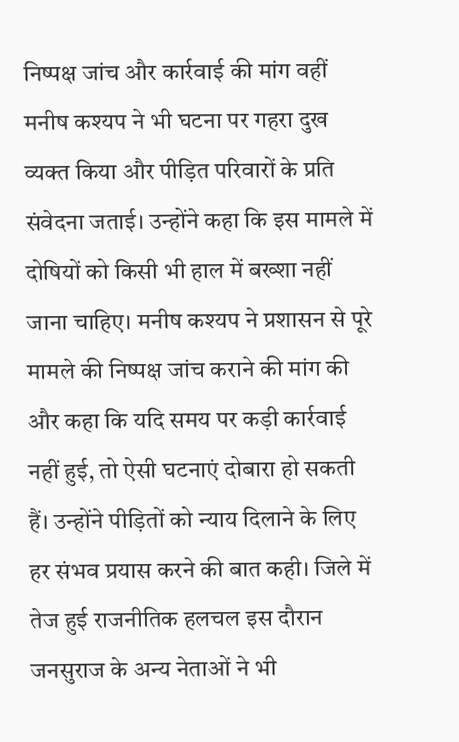निष्पक्ष जांच और कार्रवाई की मांग वहीं मनीष कश्यप ने भी घटना पर गहरा दुख व्यक्त किया और पीड़ित परिवारों के प्रति संवेदना जताई। उन्होंने कहा कि इस मामले में दोषियों को किसी भी हाल में बख्शा नहीं जाना चाहिए। मनीष कश्यप ने प्रशासन से पूरे मामले की निष्पक्ष जांच कराने की मांग की और कहा कि यदि समय पर कड़ी कार्रवाई नहीं हुई, तो ऐसी घटनाएं दोबारा हो सकती हैं। उन्होंने पीड़ितों को न्याय दिलाने के लिए हर संभव प्रयास करने की बात कही। जिले में तेज हुई राजनीतिक हलचल इस दौरान जनसुराज के अन्य नेताओं ने भी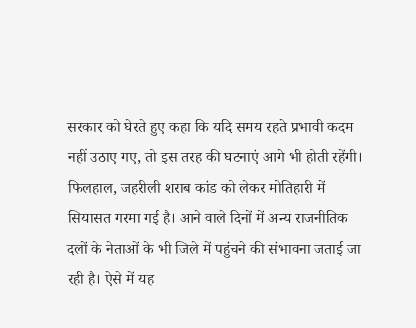सरकार को घेरते हुए कहा कि यदि समय रहते प्रभावी कदम नहीं उठाए गए, तो इस तरह की घटनाएं आगे भी होती रहेंगी। फिलहाल, जहरीली शराब कांड को लेकर मोतिहारी में सियासत गरमा गई है। आने वाले दिनों में अन्य राजनीतिक दलों के नेताओं के भी जिले में पहुंचने की संभावना जताई जा रही है। ऐसे में यह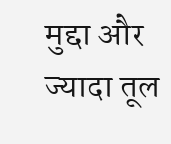मुद्दा और ज्यादा तूल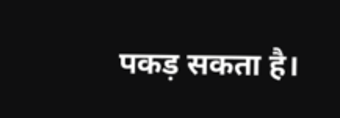पकड़ सकता है।